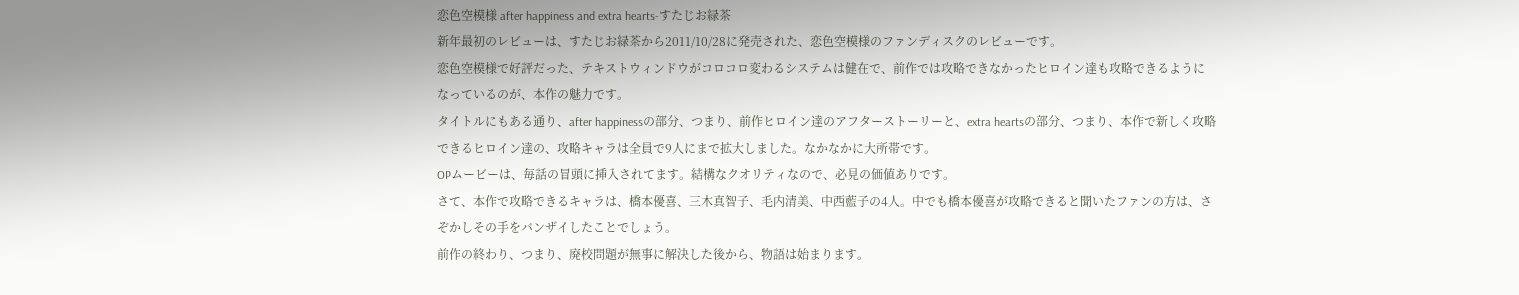恋色空模様 after happiness and extra hearts-すたじお緑茶
新年最初のレビューは、すたじお緑茶から2011/10/28に発売された、恋色空模様のファンディスクのレビューです。
恋色空模様で好評だった、テキストウィンドウがコロコロ変わるシステムは健在で、前作では攻略できなかったヒロイン達も攻略できるようになっているのが、本作の魅力です。
タイトルにもある通り、after happinessの部分、つまり、前作ヒロイン達のアフターストーリーと、extra heartsの部分、つまり、本作で新しく攻略できるヒロイン達の、攻略キャラは全員で9人にまで拡大しました。なかなかに大所帯です。
OPムービーは、毎話の冒頭に挿入されてます。結構なクオリティなので、必見の価値ありです。
さて、本作で攻略できるキャラは、橋本優喜、三木真智子、毛内清美、中西藍子の4人。中でも橋本優喜が攻略できると聞いたファンの方は、さぞかしその手をバンザイしたことでしょう。
前作の終わり、つまり、廃校問題が無事に解決した後から、物語は始まります。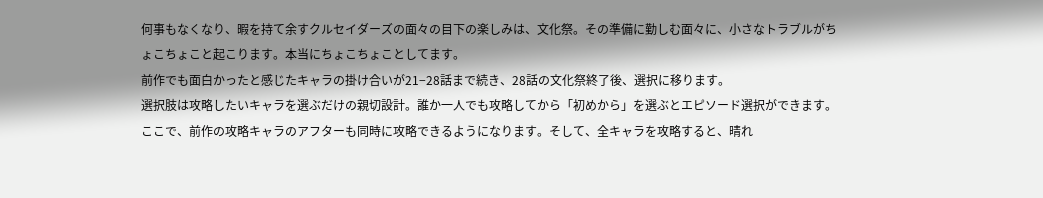何事もなくなり、暇を持て余すクルセイダーズの面々の目下の楽しみは、文化祭。その準備に勤しむ面々に、小さなトラブルがちょこちょこと起こります。本当にちょこちょことしてます。
前作でも面白かったと感じたキャラの掛け合いが21−28話まで続き、28話の文化祭終了後、選択に移ります。
選択肢は攻略したいキャラを選ぶだけの親切設計。誰か一人でも攻略してから「初めから」を選ぶとエピソード選択ができます。ここで、前作の攻略キャラのアフターも同時に攻略できるようになります。そして、全キャラを攻略すると、晴れ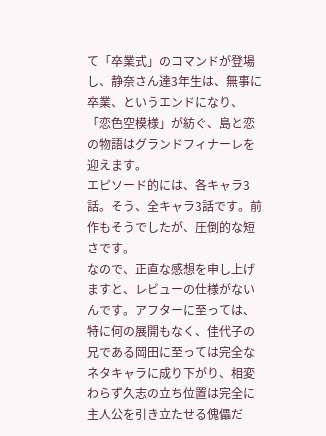て「卒業式」のコマンドが登場し、静奈さん達3年生は、無事に卒業、というエンドになり、「恋色空模様」が紡ぐ、島と恋の物語はグランドフィナーレを迎えます。
エピソード的には、各キャラ3話。そう、全キャラ3話です。前作もそうでしたが、圧倒的な短さです。
なので、正直な感想を申し上げますと、レビューの仕様がないんです。アフターに至っては、特に何の展開もなく、佳代子の兄である岡田に至っては完全なネタキャラに成り下がり、相変わらず久志の立ち位置は完全に主人公を引き立たせる傀儡だ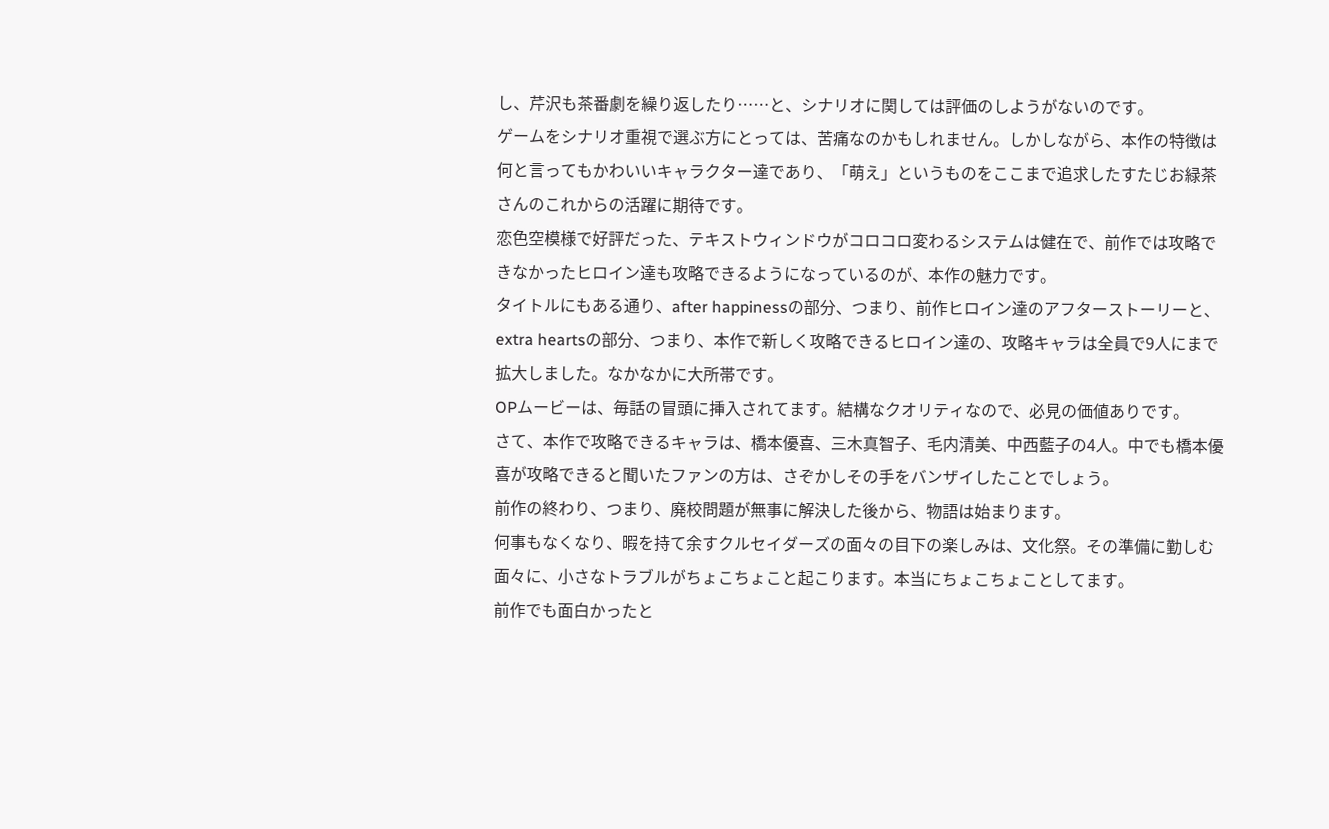し、芹沢も茶番劇を繰り返したり……と、シナリオに関しては評価のしようがないのです。
ゲームをシナリオ重視で選ぶ方にとっては、苦痛なのかもしれません。しかしながら、本作の特徴は何と言ってもかわいいキャラクター達であり、「萌え」というものをここまで追求したすたじお緑茶さんのこれからの活躍に期待です。
恋色空模様で好評だった、テキストウィンドウがコロコロ変わるシステムは健在で、前作では攻略できなかったヒロイン達も攻略できるようになっているのが、本作の魅力です。
タイトルにもある通り、after happinessの部分、つまり、前作ヒロイン達のアフターストーリーと、extra heartsの部分、つまり、本作で新しく攻略できるヒロイン達の、攻略キャラは全員で9人にまで拡大しました。なかなかに大所帯です。
OPムービーは、毎話の冒頭に挿入されてます。結構なクオリティなので、必見の価値ありです。
さて、本作で攻略できるキャラは、橋本優喜、三木真智子、毛内清美、中西藍子の4人。中でも橋本優喜が攻略できると聞いたファンの方は、さぞかしその手をバンザイしたことでしょう。
前作の終わり、つまり、廃校問題が無事に解決した後から、物語は始まります。
何事もなくなり、暇を持て余すクルセイダーズの面々の目下の楽しみは、文化祭。その準備に勤しむ面々に、小さなトラブルがちょこちょこと起こります。本当にちょこちょことしてます。
前作でも面白かったと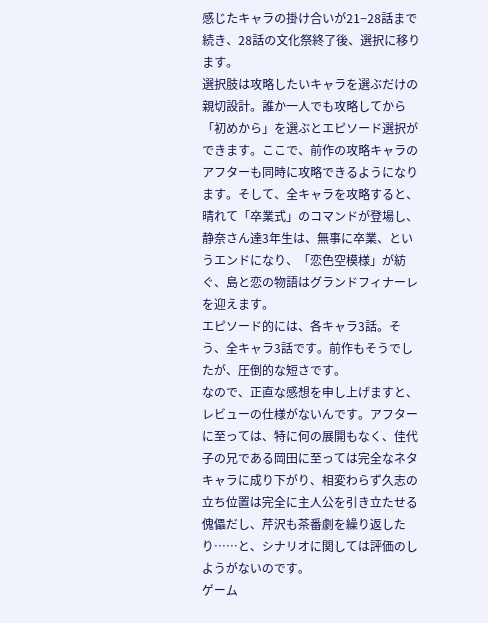感じたキャラの掛け合いが21−28話まで続き、28話の文化祭終了後、選択に移ります。
選択肢は攻略したいキャラを選ぶだけの親切設計。誰か一人でも攻略してから「初めから」を選ぶとエピソード選択ができます。ここで、前作の攻略キャラのアフターも同時に攻略できるようになります。そして、全キャラを攻略すると、晴れて「卒業式」のコマンドが登場し、静奈さん達3年生は、無事に卒業、というエンドになり、「恋色空模様」が紡ぐ、島と恋の物語はグランドフィナーレを迎えます。
エピソード的には、各キャラ3話。そう、全キャラ3話です。前作もそうでしたが、圧倒的な短さです。
なので、正直な感想を申し上げますと、レビューの仕様がないんです。アフターに至っては、特に何の展開もなく、佳代子の兄である岡田に至っては完全なネタキャラに成り下がり、相変わらず久志の立ち位置は完全に主人公を引き立たせる傀儡だし、芹沢も茶番劇を繰り返したり……と、シナリオに関しては評価のしようがないのです。
ゲーム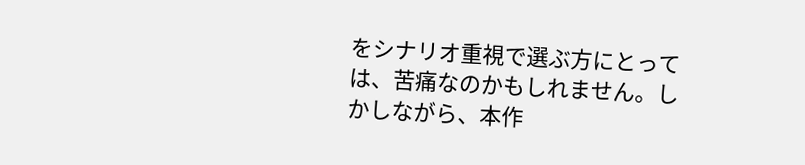をシナリオ重視で選ぶ方にとっては、苦痛なのかもしれません。しかしながら、本作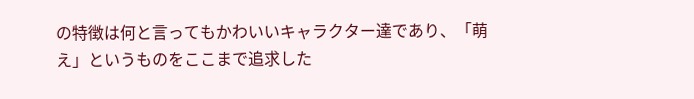の特徴は何と言ってもかわいいキャラクター達であり、「萌え」というものをここまで追求した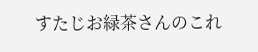すたじお緑茶さんのこれ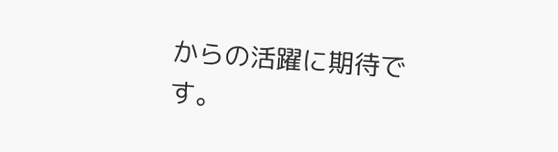からの活躍に期待です。